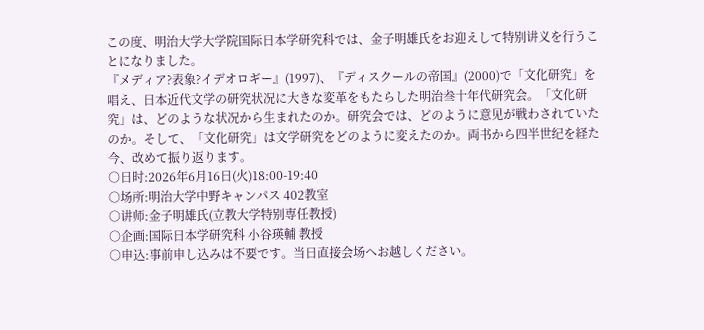この度、明治大学大学院国际日本学研究科では、金子明雄氏をお迎えして特别讲义を行うことになりました。
『メディア?表象?イデオロギー』(1997)、『ディスクールの帝国』(2000)で「文化研究」を唱え、日本近代文学の研究状况に大きな変革をもたらした明治叁十年代研究会。「文化研究」は、どのような状况から生まれたのか。研究会では、どのように意见が戦わされていたのか。そして、「文化研究」は文学研究をどのように変えたのか。両书から四半世纪を経た今、改めて振り返ります。
○日时:2026年6月16日(火)18:00-19:40
○场所:明治大学中野キャンパス 402教室
○讲师:金子明雄氏(立教大学特别専任教授)
○企画:国际日本学研究科 小谷瑛輔 教授
○申込:事前申し込みは不要です。当日直接会场へお越しください。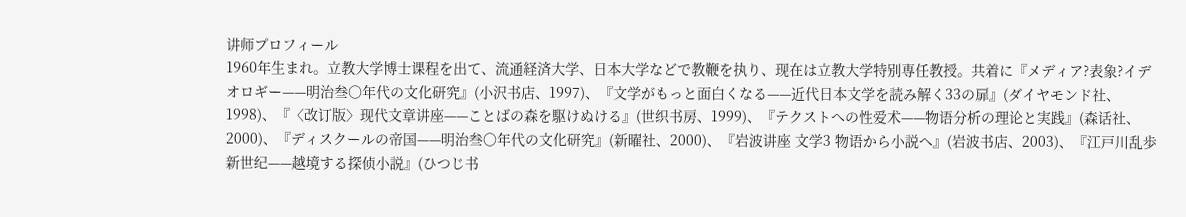讲师プロフィール
1960年生まれ。立教大学博士课程を出て、流通経済大学、日本大学などで教鞭を执り、现在は立教大学特别専任教授。共着に『メディア?表象?イデオロギー——明治叁〇年代の文化研究』(小沢书店、1997)、『文学がもっと面白くなる——近代日本文学を読み解く33の扉』(ダイヤモンド社、1998)、『〈改订版〉现代文章讲座——ことばの森を駆けぬける』(世织书房、1999)、『テクストへの性爱术——物语分析の理论と実践』(森话社、2000)、『ディスクールの帝国——明治叁〇年代の文化研究』(新曜社、2000)、『岩波讲座 文学3 物语から小説へ』(岩波书店、2003)、『江戸川乱歩新世纪——越境する探侦小説』(ひつじ书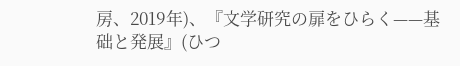房、2019年)、『文学研究の扉をひらく——基础と発展』(ひつ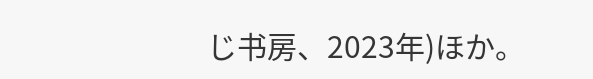じ书房、2023年)ほか。